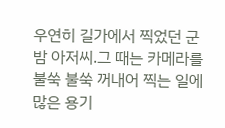우연히 길가에서 찍었던 군밤 아저씨.그 때는 카메라를 불쑥 불쑥 꺼내어 찍는 일에 많은 용기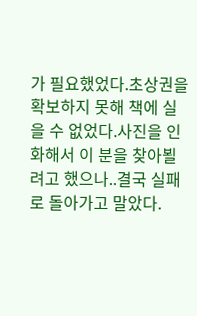가 필요했었다.초상권을 확보하지 못해 책에 실을 수 없었다.사진을 인화해서 이 분을 찾아뵐려고 했으나..결국 실패로 돌아가고 말았다.